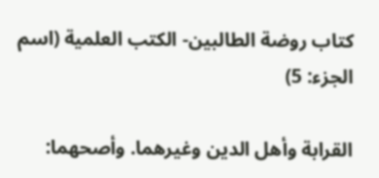كتاب روضة الطالبين- الكتب العلمية (اسم الجزء: 5)

القرابة وأهل الدين وغيرهما. وأصحهما: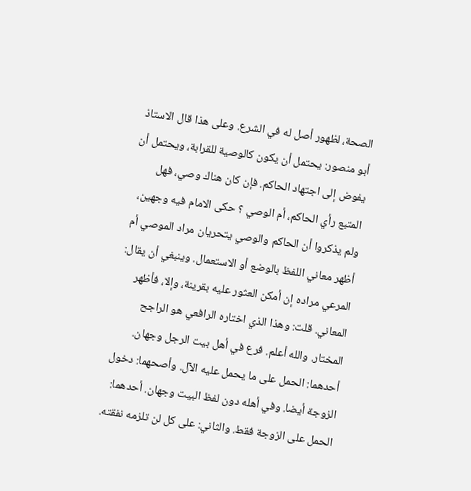الصحة، لظهور أصل له في الشرع. وعلى هذا قال الاستاذ أبو منصور: يحتمل أن يكون كالوصية للقرابة، ويحتمل أن يفوض إلى اجتهاد الحاكم. فإن كان هناك وصي، فهل المتبع رأي الحاكم، أم الوصي ؟ حكى الامام فيه وجهين، ولم يذكروا أن الحاكم والوصي يتحريان مراد الموصي أم أظهر معاني اللفظ بالوضع أو الاستعمال. وينبغي أن يقال: المرعي مراده إن أمكن العثور عليه بقرينة، وإلا، فأظهر المعاني. قلت: وهذا الذي اختاره الرافعي هو الراجح المختار. والله أعلم. فرع في أهل بيت الرجل وجهان. أحدهما: الحمل على ما يحمل عليه الآل. وأصحهما: دخول الزوجة أيضا. وفي أهله دون لفظ البيت وجهان. أحدهما: الحمل على الزوجة فقط. والثاني: على كل لن تلزمه نفقته.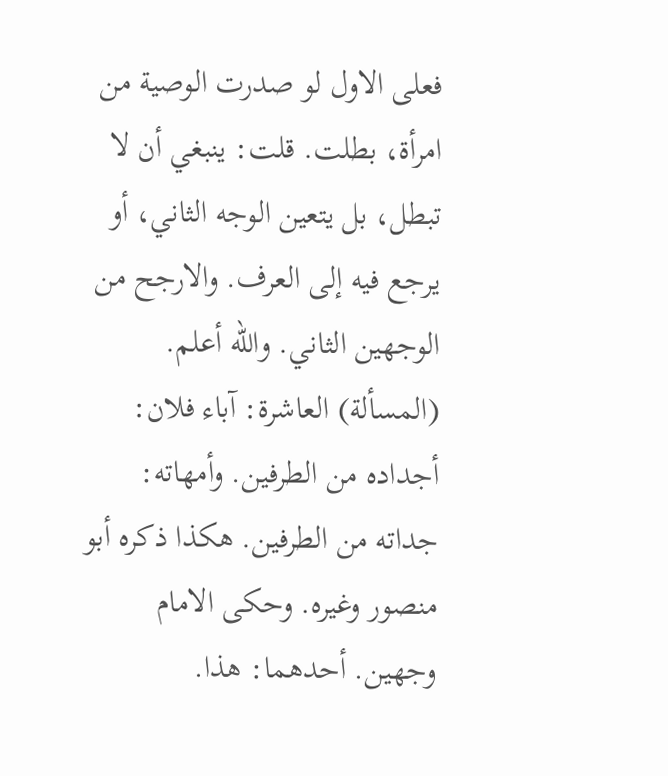فعلى الاول لو صدرت الوصية من امرأة، بطلت. قلت: ينبغي أن لا تبطل، بل يتعين الوجه الثاني، أو يرجع فيه إلى العرف. والارجح من الوجهين الثاني. والله أعلم. (المسألة) العاشرة: آباء فلان: أجداده من الطرفين. وأمهاته: جداته من الطرفين. هكذا ذكره أبو منصور وغيره. وحكى الامام وجهين. أحدهما: هذا.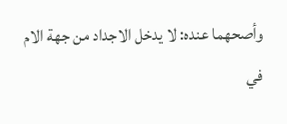وأصحهما عنده: لا يدخل الاجداد من جهة الام في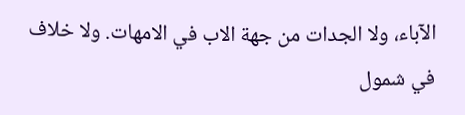الآباء، ولا الجدات من جهة الاب في الامهات. ولا خلاف في شمول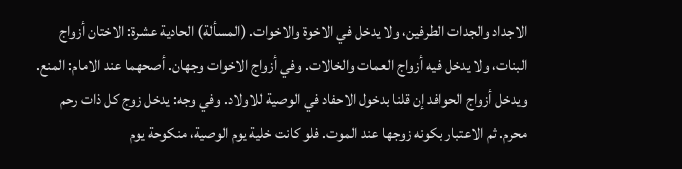الاجداد والجدات الطرفين، ولا يدخل في الاخوة والاخوات. (المسألة) الحادية عشرة: الاختان أزواج البنات، ولا يدخل فيه أزواج العمات والخالات. وفي أزواج الاخوات وجهان. أصحهما عند الامام: المنع. ويدخل أزواج الحوافد إن قلنا بدخول الاحفاد في الوصية للاولاد. وفي وجه: يدخل زوج كل ذات رحم محرم. ثم الاعتبار بكونه زوجها عند الموت. فلو كانت خلية يوم الوصية، منكوحة يوم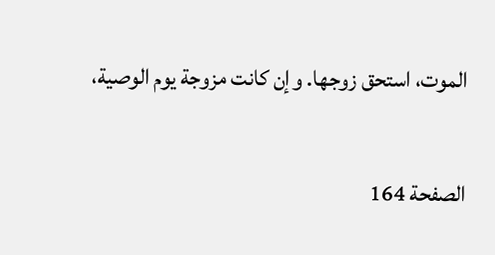الموت، استحق زوجها. وإن كانت مزوجة يوم الوصية،

الصفحة 164